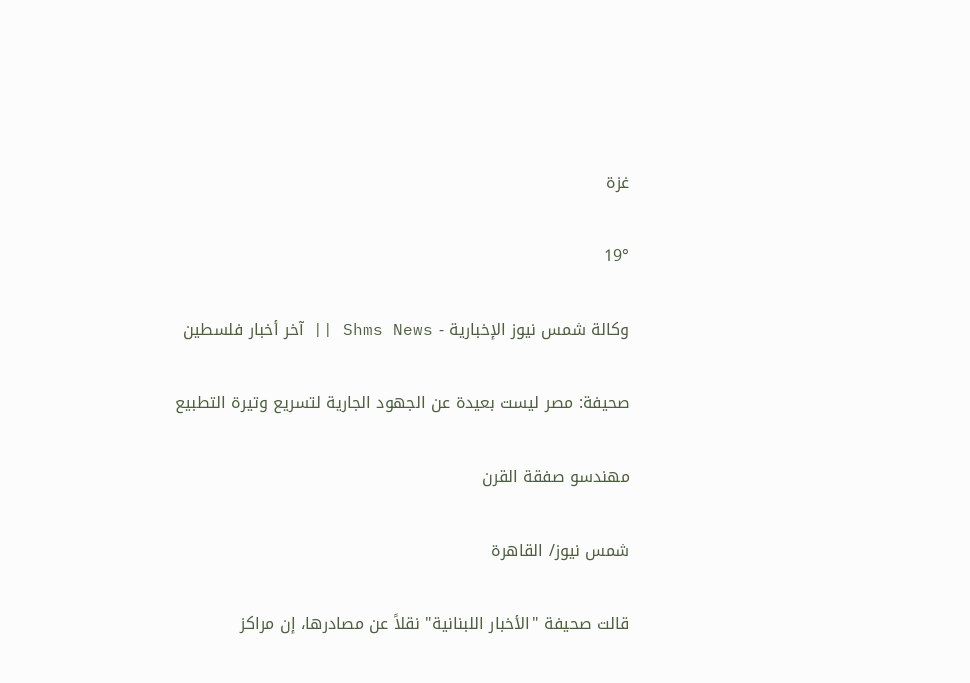غزة

19°

وكالة شمس نيوز الإخبارية - Shms News || آخر أخبار فلسطين

صحيفة: مصر ليست بعيدة عن الجهود الجارية لتسريع وتيرة التطبيع

مهندسو صفقة القرن

شمس نيوز/ القاهرة

قالت صحيفة "الأخبار اللبنانية" نقلاً عن مصادرها، إن مراكز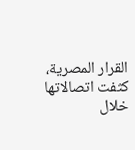القرار المصرية، كثفت اتصالاتها خلال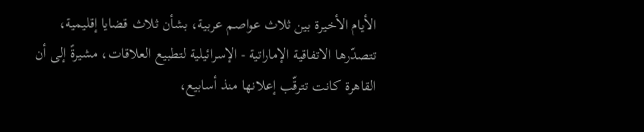الأيام الأخيرة بين ثلاث عواصم عربية، بشأن ثلاث قضايا إقليمية، تتصدّرها الاتفاقية الإماراتية - الإسرائيلية لتطبيع العلاقات، مشيرةً إلى أن القاهرة كانت تترقّب إعلانها منذ أسابيع،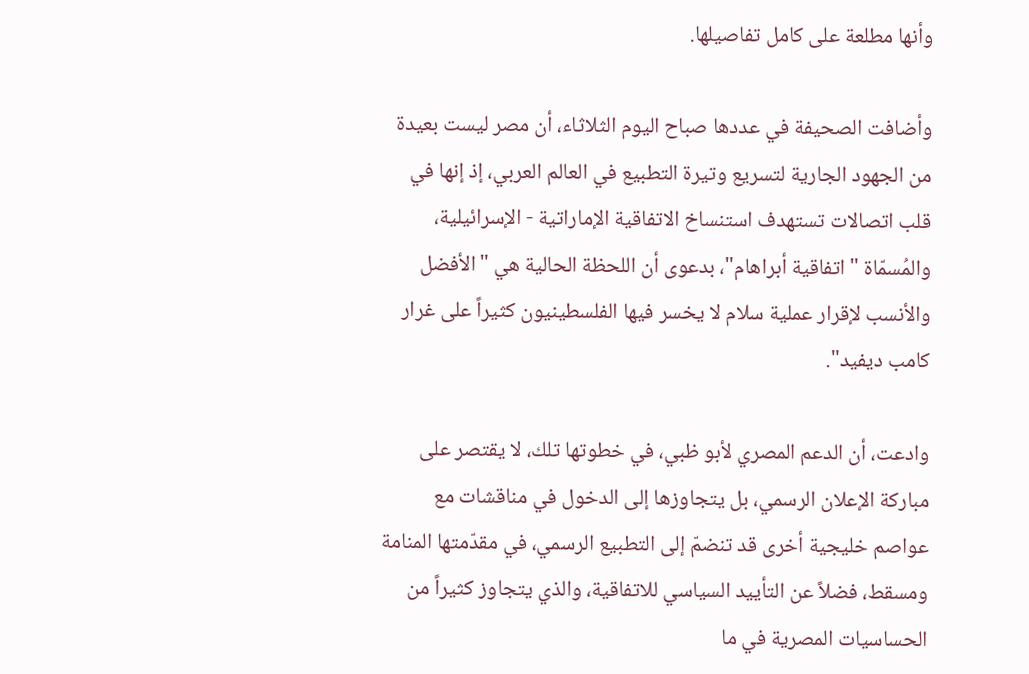وأنها مطلعة على كامل تفاصيلها.

وأضافت الصحيفة في عددها صباح اليوم الثلاثاء، أن مصر ليست بعيدة من الجهود الجارية لتسريع وتيرة التطبيع في العالم العربي، إذ إنها في قلب اتصالات تستهدف استنساخ الاتفاقية الإماراتية - الإسرائيلية، والمُسمّاة "اتفاقية أبراهام"، بدعوى أن اللحظة الحالية هي "الأفضل والأنسب لإقرار عملية سلام لا يخسر فيها الفلسطينيون كثيراً على غرار كامب ديفيد".

وادعت، أن الدعم المصري لأبو ظبي، في خطوتها تلك، لا يقتصر على مباركة الإعلان الرسمي، بل يتجاوزها إلى الدخول في مناقشات مع عواصم خليجية أخرى قد تنضمّ إلى التطبيع الرسمي، في مقدّمتها المنامة ومسقط، فضلاً عن التأييد السياسي للاتفاقية، والذي يتجاوز كثيراً من الحساسيات المصرية في ما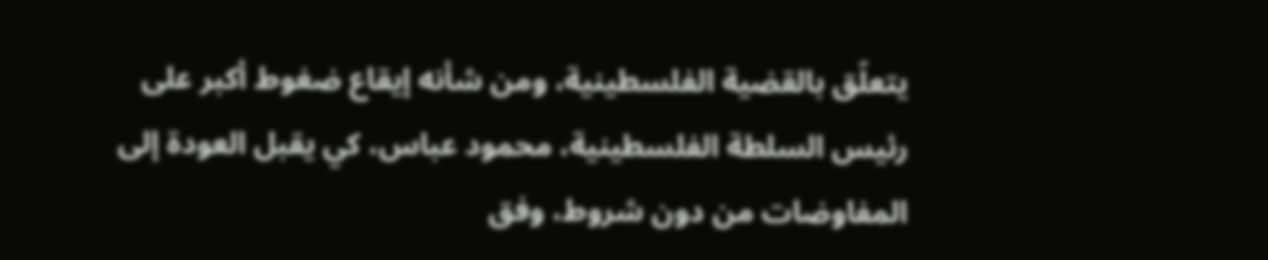يتعلّق بالقضية الفلسطينية، ومن شأنه إيقاع ضغوط أكبر على رئيس السلطة الفلسطينية، محمود عباس، كي يقبل العودة إلى المفاوضات من دون شروط، وفق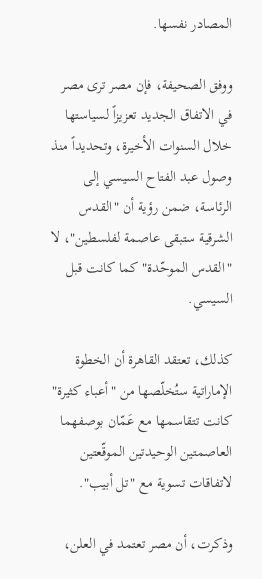المصادر نفسها.

ووفق الصحيفة، فإن مصر ترى مصر في الاتفاق الجديد تعزيزاً لسياستها خلال السنوات الأخيرة، وتحديداً منذ وصول عبد الفتاح السيسي إلى الرئاسة، ضمن رؤية أن "القدس الشرقية ستبقى عاصمة لفلسطين"، لا "القدس الموحّدة" كما كانت قبل السيسي.

كذلك، تعتقد القاهرة أن الخطوة الإماراتية ستُخلّصها من "أعباء كثيرة" كانت تتقاسمها مع عَمّان بوصفهما العاصمتين الوحيدتين الموقّعتين لاتفاقات تسوية مع "تل أبيب".

وذكرت، أن مصر تعتمد في العلن،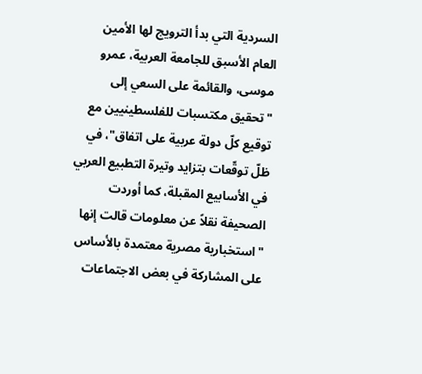السردية التي بدأ الترويج لها الأمين العام الأسبق للجامعة العربية، عمرو موسى، والقائمة على السعي إلى "تحقيق مكتسبات للفلسطينيين مع توقيع كلّ دولة عربية على اتفاق"، في ظلّ توقّعات بتزايد وتيرة التطبيع العربي في الأسابيع المقبلة، كما أوردت الصحيفة نقلاً عن معلومات قالت إنها "استخبارية مصرية معتمدة بالأساس على المشاركة في بعض الاجتماعات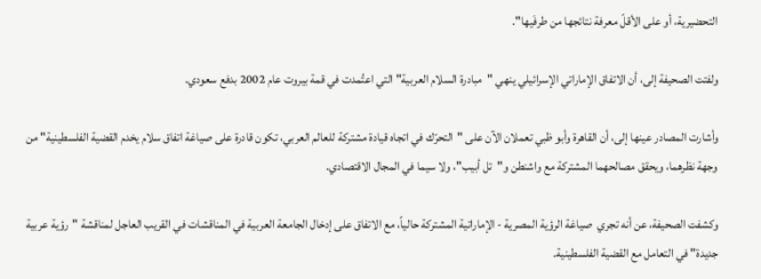التحضيرية، أو على الأقلّ معرفة نتائجها من طرفَيها".

ولفتت الصحيفة إلى، أن الاتفاق الإماراتي الإسرائيلي ينهي "مبادرة السلام العربية" التي اعتُمدت في قمة بيروت عام 2002 بدفع سعودي.

وأشارت المصادر عينها إلى، أن القاهرة وأبو ظبي تعملان الآن على "التحرّك في اتجاه قيادة مشتركة للعالم العربي، تكون قادرة على صياغة اتفاق سلام يخدم القضية الفلسطينية" من وجهة نظرهما، ويحقق مصالحهما المشتركة مع واشنطن و"تل أبيب"، ولا سيما في المجال الاقتصادي.

وكشفت الصحيفة، عن أنه تجري  صياغة الرؤية المصرية - الإماراتية المشتركة حالياً، مع الاتفاق على إدخال الجامعة العربية في المناقشات في القريب العاجل لمناقشة "رؤية عربية جديدة" في التعامل مع القضية الفلسطينية.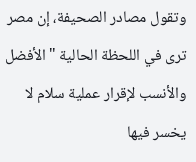وتقول مصادر الصحيفة، إن مصر ترى في اللحظة الحالية "الأفضل والأنسب لإقرار عملية سلام لا يخسر فيها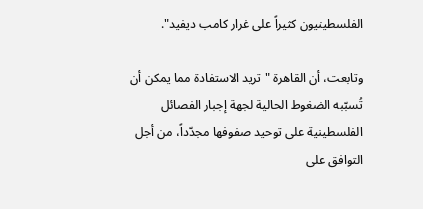الفلسطينيون كثيراً على غرار كامب ديفيد".

وتابعت، أن القاهرة "تريد الاستفادة مما يمكن أن تُسبّبه الضغوط الحالية لجهة إجبار الفصائل الفلسطينية على توحيد صفوفها مجدّداً، من أجل التوافق على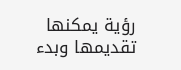رؤية يمكنها تقديمها وبدء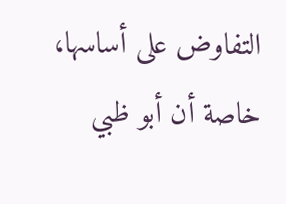التفاوض على أساسها، خاصة أن أبو ظبي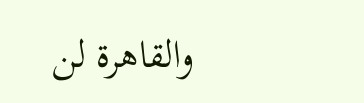والقاهرة لن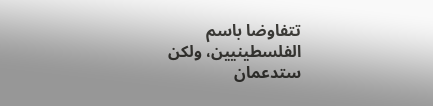تتفاوضا باسم الفلسطينيين، ولكن ستدعمان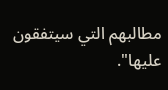مطالبهم التي سيتفقون عليها".